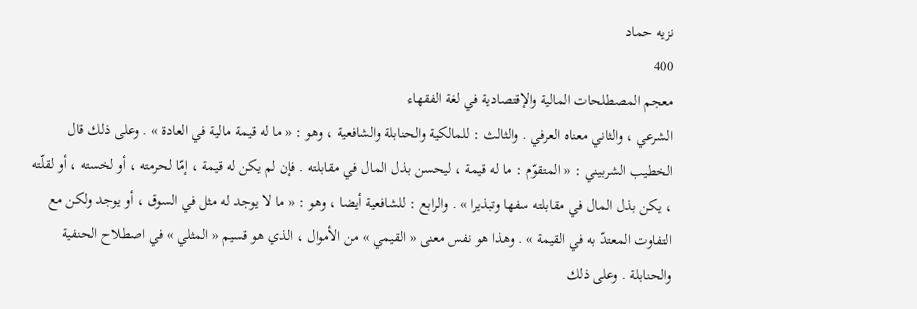نزيه حماد
400
معجم المصطلحات المالية والإقتصادية في لغة الفقهاء
الشرعي ، والثاني معناه العرفي . والثالث : للمالكية والحنابلة والشافعية ، وهو : « ما له قيمة مالية في العادة » . وعلى ذلك قال الخطيب الشربيني : « المتقوّم : ما له قيمة ، ليحسن بذل المال في مقابلته . فإن لم يكن له قيمة ، إمّا لحرمته ، أو لخسته ، أو لقلّته ، يكن بذل المال في مقابلته سفها وتبذيرا » . والرابع : للشافعية أيضا ، وهو : « ما لا يوجد له مثل في السوق ، أو يوجد ولكن مع التفاوت المعتدّ به في القيمة » . وهذا هو نفس معنى « القيمي » من الأموال ، الذي هو قسيم « المثلي » في اصطلاح الحنفية والحنابلة . وعلى ذلك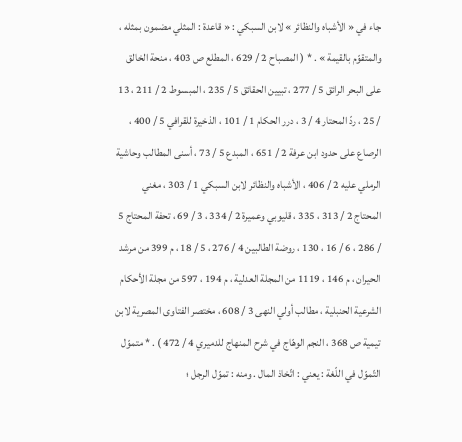جاء في « الأشباه والنظائر » لابن السبكي : « قاعدة : المثلي مضمون بمثله ، والمتقوّم بالقيمة » . * ( المصباح 2 / 629 ، المطلع ص 403 ، منحة الخالق على البحر الرائق 5 / 277 ، تبيين الحقائق 5 / 235 ، المبسوط 2 / 211 ، 13 / 25 ، ردّ المحتار 4 / 3 ، درر الحكام 1 / 101 ، الذخيرة للقرافي 5 / 400 ، الرصاع على حدود ابن عرفة 2 / 651 ، المبدع 5 / 73 ، أسنى المطالب وحاشية الرملي عليه 2 / 406 ، الأشباه والنظائر لابن السبكي 1 / 303 ، مغني المحتاج 2 / 313 ، 335 ، قليوبي وعميرة 2 / 334 ، 3 / 69 ، تحفة المحتاج 5 / 286 ، 6 / 16 ، 130 ، روضة الطالبين 4 / 276 ، 5 / 18 ، م 399 من مرشد الحيران ، م 146 ، 1119 من المجلة العدلية ، م 194 ، 597 من مجلة الأحكام الشرعية الحنبلية ، مطالب أولي النهى 3 / 608 ، مختصر الفتاوى المصرية لابن تيمية ص 368 ، النجم الوهّاج في شرح المنهاج للدميري 4 / 472 ) . * متموّل التّموّل في اللّغة : يعني : اتّخاذ المال . ومنه : تموّل الرجل ؛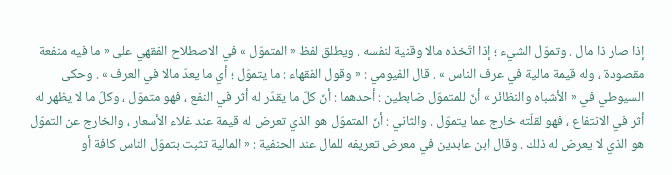إذا صار ذا مال . وتموّل الشيء ؛ إذا اتّخذه مالا وقنية لنفسه . ويطلق لفظ « المتموّل » في الاصطلاح الفقهي على « ما فيه منفعة مقصودة ، وله قيمة مالية في عرف الناس » . قال الفيومي : « وقول الفقهاء : ما يتموّل ؛ أي ما يعدّ مالا في العرف » . وحكى السيوطي في « الأشباه والنظائر » أنّ للمتموّل ضابطين : أحدهما : أنّ كلّ ما يقدّر له أثر في النفع ، فهو متموّل ، وكلّ ما لا يظهر له أثر في الانتفاع ، فهو لقلّته خارج عما يتموّل . والثاني : أنّ المتموّل هو الذي تعرض له قيمة عند غلاء الأسعار ، والخارج عن التموّل هو الذي لا يعرض له ذلك . وقال ابن عابدين في معرض تعريفه للمال عند الحنفية : « المالية تثبت بتموّل الناس كافة أو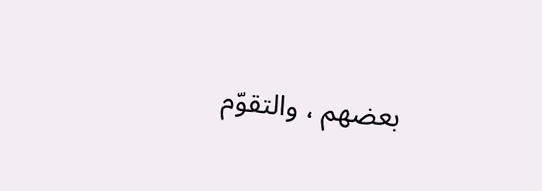بعضهم ، والتقوّم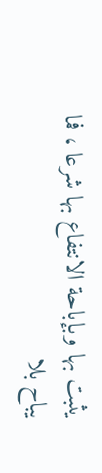يثبت بها وبإباحة الانتفاع بها شرعا ، فما يباح بلا